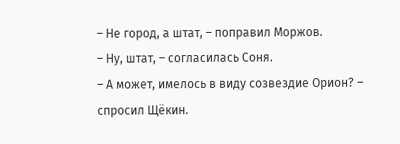– Не город, а штат, – поправил Моржов.
– Ну, штат, – согласилась Соня.
– А может, имелось в виду созвездие Орион? – спросил Щёкин.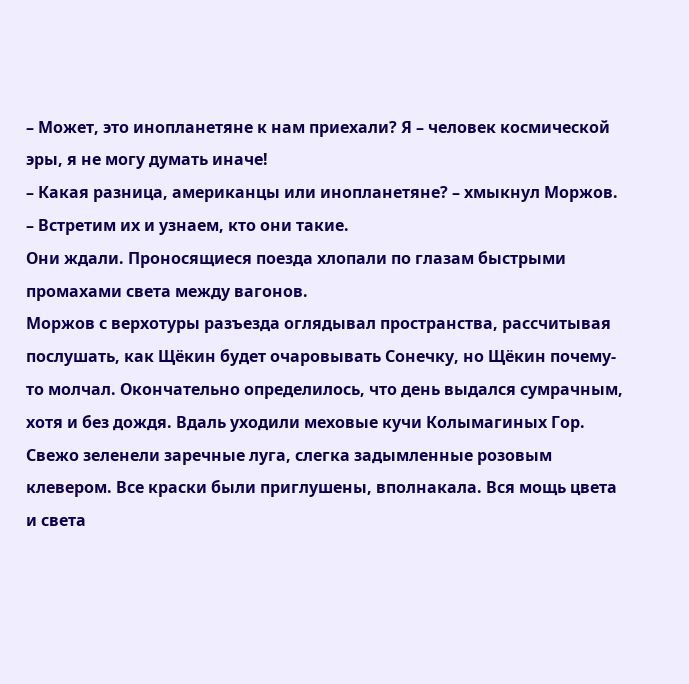– Может, это инопланетяне к нам приехали? Я – человек космической эры, я не могу думать иначе!
– Какая разница, американцы или инопланетяне? – хмыкнул Моржов. – Встретим их и узнаем, кто они такие.
Они ждали. Проносящиеся поезда хлопали по глазам быстрыми промахами света между вагонов.
Моржов с верхотуры разъезда оглядывал пространства, рассчитывая послушать, как Щёкин будет очаровывать Сонечку, но Щёкин почему-то молчал. Окончательно определилось, что день выдался сумрачным, хотя и без дождя. Вдаль уходили меховые кучи Колымагиных Гор. Свежо зеленели заречные луга, слегка задымленные розовым клевером. Все краски были приглушены, вполнакала. Вся мощь цвета и света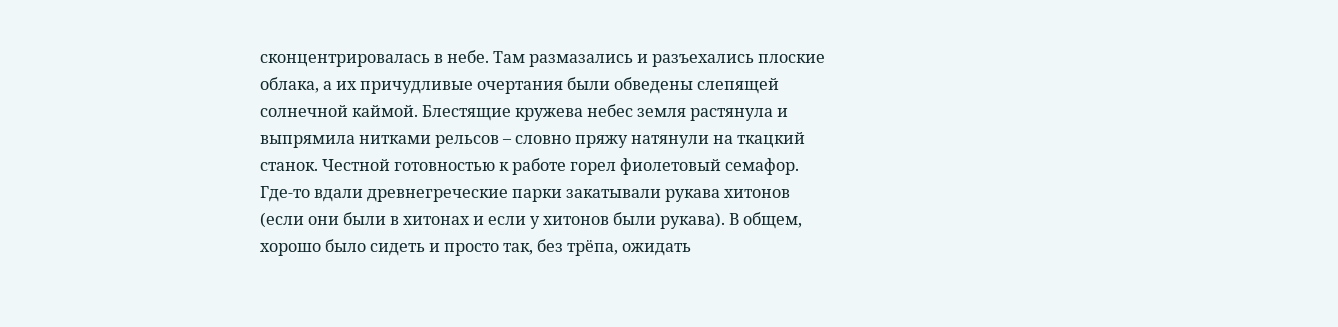сконцентрировалась в небе. Там размазались и разъехались плоские облака, а их причудливые очертания были обведены слепящей солнечной каймой. Блестящие кружева небес земля растянула и выпрямила нитками рельсов – словно пряжу натянули на ткацкий станок. Честной готовностью к работе горел фиолетовый семафор. Где-то вдали древнегреческие парки закатывали рукава хитонов (если они были в хитонах и если у хитонов были рукава). В общем, хорошо было сидеть и просто так, без трёпа, ожидать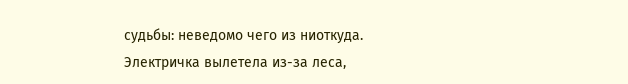судьбы: неведомо чего из ниоткуда.
Электричка вылетела из-за леса,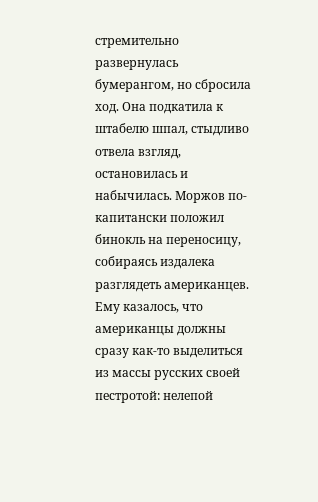стремительно развернулась бумерангом, но сбросила ход. Она подкатила к штабелю шпал, стыдливо отвела взгляд, остановилась и набычилась. Моржов по-капитански положил бинокль на переносицу, собираясь издалека разглядеть американцев. Ему казалось, что американцы должны сразу как-то выделиться из массы русских своей пестротой: нелепой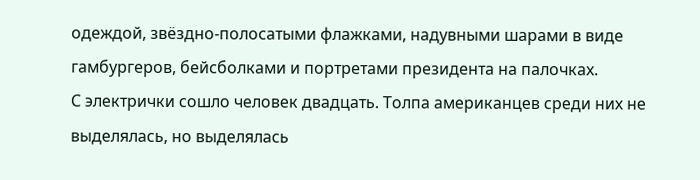одеждой, звёздно-полосатыми флажками, надувными шарами в виде гамбургеров, бейсболками и портретами президента на палочках.
С электрички сошло человек двадцать. Толпа американцев среди них не выделялась, но выделялась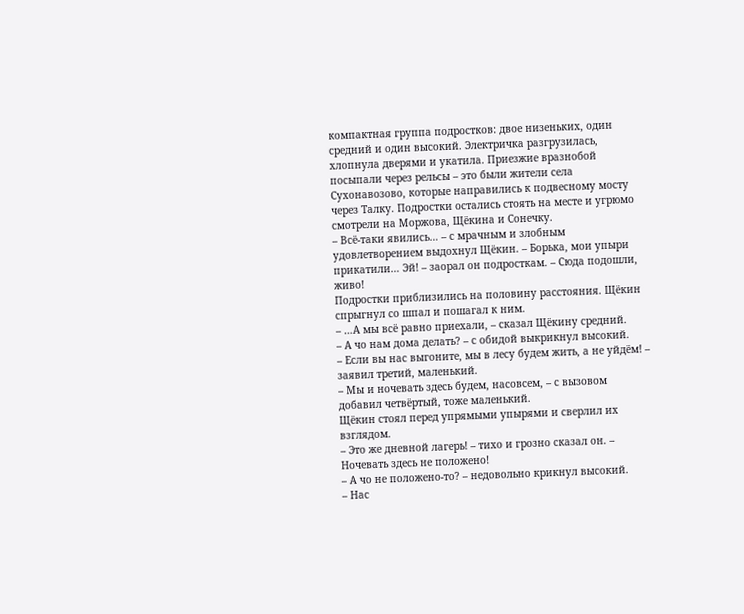компактная группа подростков: двое низеньких, один средний и один высокий. Электричка разгрузилась, хлопнула дверями и укатила. Приезжие вразнобой посыпали через рельсы – это были жители села Сухонавозово, которые направились к подвесному мосту через Талку. Подростки остались стоять на месте и угрюмо смотрели на Моржова, Щёкина и Сонечку.
– Всё-таки явились… – с мрачным и злобным удовлетворением выдохнул Щёкин. – Борька, мои упыри прикатили… Эй! – заорал он подросткам. – Сюда подошли, живо!
Подростки приблизились на половину расстояния. Щёкин спрыгнул со шпал и пошагал к ним.
– …А мы всё равно приехали, – сказал Щёкину средний.
– А чо нам дома делать? – с обидой выкрикнул высокий.
– Если вы нас выгоните, мы в лесу будем жить, а не уйдём! – заявил третий, маленький.
– Мы и ночевать здесь будем, насовсем, – с вызовом добавил четвёртый, тоже маленький.
Щёкин стоял перед упрямыми упырями и сверлил их взглядом.
– Это же дневной лагерь! – тихо и грозно сказал он. – Ночевать здесь не положено!
– А чо не положено-то? – недовольно крикнул высокий.
– Нас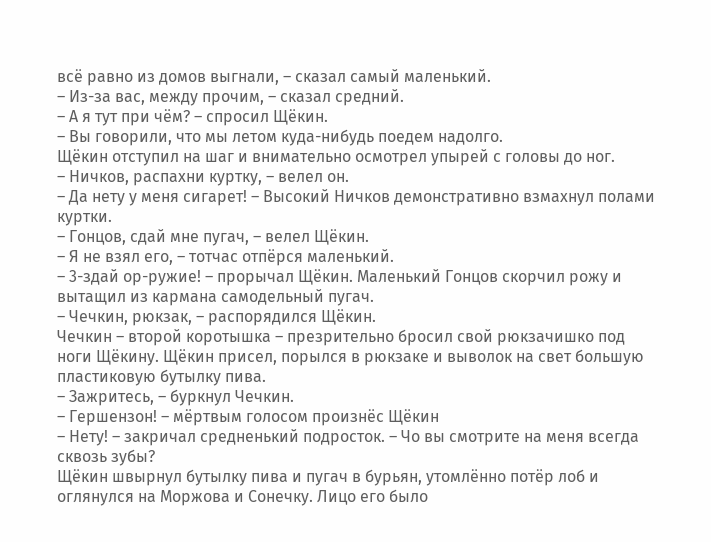всё равно из домов выгнали, – сказал самый маленький.
– Из-за вас, между прочим, – сказал средний.
– А я тут при чём? – спросил Щёкин.
– Вы говорили, что мы летом куда-нибудь поедем надолго.
Щёкин отступил на шаг и внимательно осмотрел упырей с головы до ног.
– Ничков, распахни куртку, – велел он.
– Да нету у меня сигарет! – Высокий Ничков демонстративно взмахнул полами куртки.
– Гонцов, сдай мне пугач, – велел Щёкин.
– Я не взял его, – тотчас отпёрся маленький.
– 3-здай ор-ружие! – прорычал Щёкин. Маленький Гонцов скорчил рожу и вытащил из кармана самодельный пугач.
– Чечкин, рюкзак, – распорядился Щёкин.
Чечкин – второй коротышка – презрительно бросил свой рюкзачишко под ноги Щёкину. Щёкин присел, порылся в рюкзаке и выволок на свет большую пластиковую бутылку пива.
– Зажритесь, – буркнул Чечкин.
– Гершензон! – мёртвым голосом произнёс Щёкин
– Нету! – закричал средненький подросток. – Чо вы смотрите на меня всегда сквозь зубы?
Щёкин швырнул бутылку пива и пугач в бурьян, утомлённо потёр лоб и оглянулся на Моржова и Сонечку. Лицо его было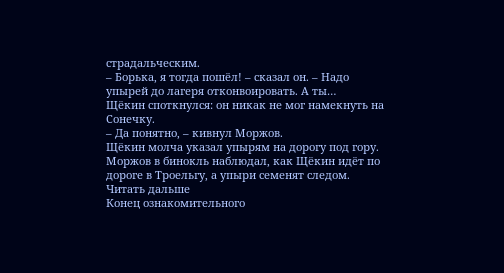страдальческим.
– Борька, я тогда пошёл! – сказал он. – Надо упырей до лагеря отконвоировать. А ты…
Щёкин споткнулся: он никак не мог намекнуть на Сонечку.
– Да понятно, – кивнул Моржов.
Щёкин молча указал упырям на дорогу под гору.
Моржов в бинокль наблюдал, как Щёкин идёт по дороге в Троельгу, а упыри семенят следом.
Читать дальше
Конец ознакомительного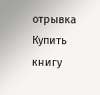отрывка
Купить книгу